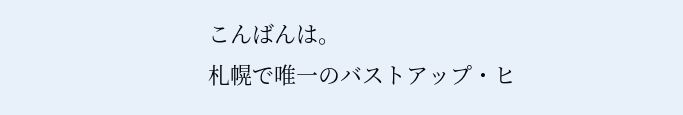こんばんは。
札幌で唯一のバストアップ・ヒ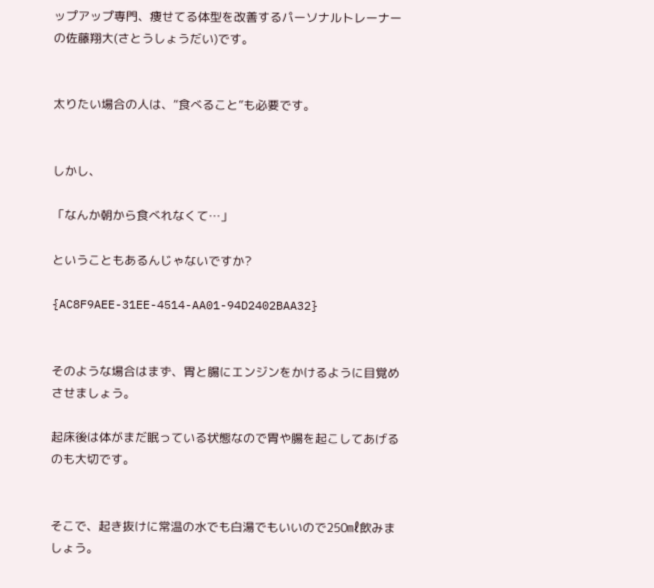ップアップ専門、痩せてる体型を改善するパーソナルトレーナーの佐藤翔大(さとうしょうだい)です。


太りたい場合の人は、“食べること”も必要です。


しかし、

「なんか朝から食べれなくて…」

ということもあるんじゃないですか?

{AC8F9AEE-31EE-4514-AA01-94D2402BAA32}


そのような場合はまず、胃と腸にエンジンをかけるように目覚めさせましょう。

起床後は体がまだ眠っている状態なので胃や腸を起こしてあげるのも大切です。


そこで、起き抜けに常温の水でも白湯でもいいので250㎖飲みましょう。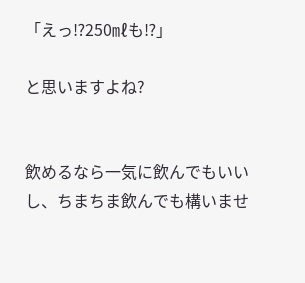「えっ⁉250㎖も⁉」

と思いますよね?


飲めるなら一気に飲んでもいいし、ちまちま飲んでも構いませ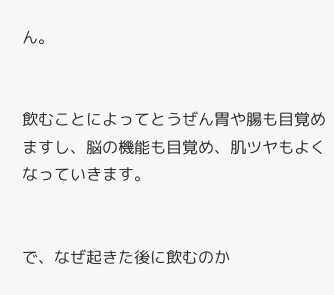ん。


飲むことによってとうぜん胃や腸も目覚めますし、脳の機能も目覚め、肌ツヤもよくなっていきます。


で、なぜ起きた後に飲むのか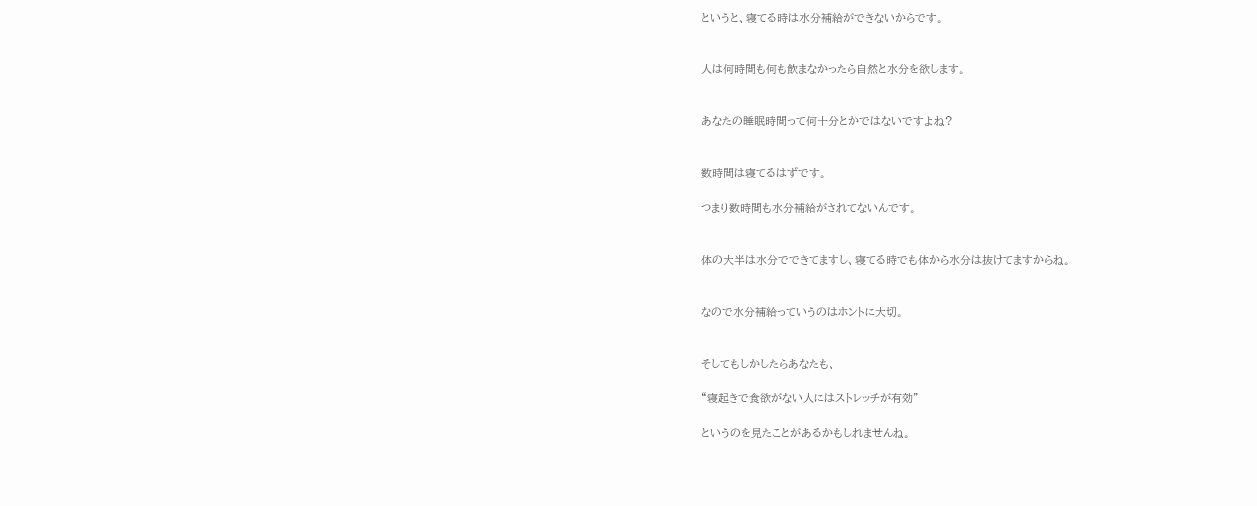というと、寝てる時は水分補給ができないからです。


人は何時間も何も飲まなかったら自然と水分を欲します。


あなたの睡眠時間って何十分とかではないですよね?


数時間は寝てるはずです。

つまり数時間も水分補給がされてないんです。


体の大半は水分でできてますし、寝てる時でも体から水分は抜けてますからね。


なので水分補給っていうのはホントに大切。


そしてもしかしたらあなたも、

“寝起きで食欲がない人にはストレッチが有効”

というのを見たことがあるかもしれませんね。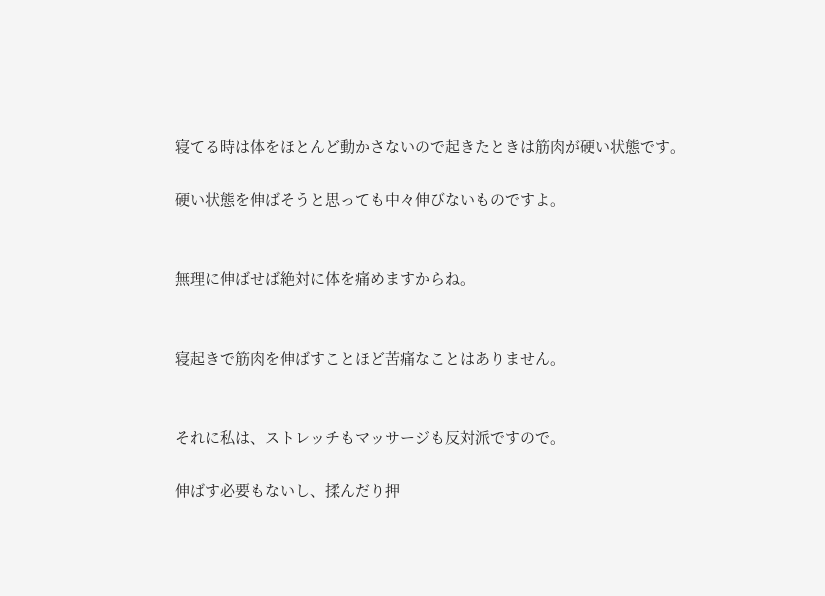寝てる時は体をほとんど動かさないので起きたときは筋肉が硬い状態です。

硬い状態を伸ばそうと思っても中々伸びないものですよ。


無理に伸ばせば絶対に体を痛めますからね。


寝起きで筋肉を伸ばすことほど苦痛なことはありません。


それに私は、ストレッチもマッサージも反対派ですので。

伸ばす必要もないし、揉んだり押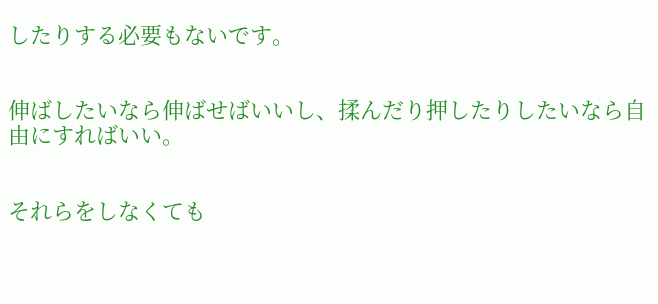したりする必要もないです。


伸ばしたいなら伸ばせばいいし、揉んだり押したりしたいなら自由にすればいい。


それらをしなくても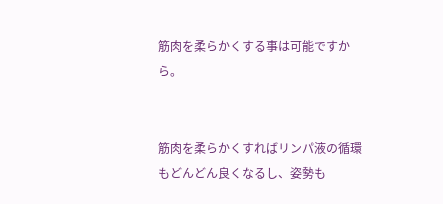筋肉を柔らかくする事は可能ですから。


筋肉を柔らかくすればリンパ液の循環もどんどん良くなるし、姿勢も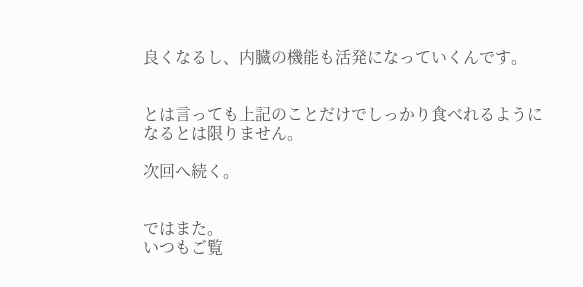良くなるし、内臓の機能も活発になっていくんです。


とは言っても上記のことだけでしっかり食べれるようになるとは限りません。

次回へ続く。


ではまた。
いつもご覧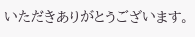いただきありがとうございます。